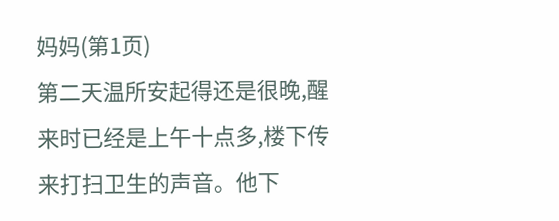妈妈(第1页)
第二天温所安起得还是很晚,醒来时已经是上午十点多,楼下传来打扫卫生的声音。他下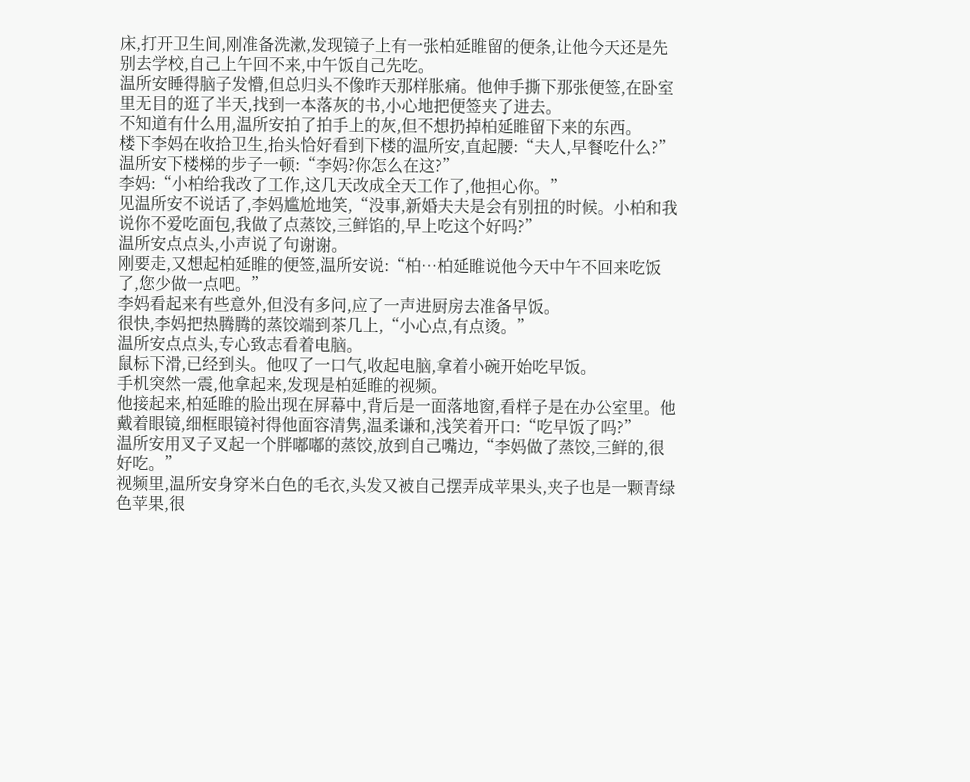床,打开卫生间,刚准备洗漱,发现镜子上有一张柏延睢留的便条,让他今天还是先别去学校,自己上午回不来,中午饭自己先吃。
温所安睡得脑子发懵,但总归头不像昨天那样胀痛。他伸手撕下那张便签,在卧室里无目的逛了半天,找到一本落灰的书,小心地把便签夹了进去。
不知道有什么用,温所安拍了拍手上的灰,但不想扔掉柏延睢留下来的东西。
楼下李妈在收拾卫生,抬头恰好看到下楼的温所安,直起腰:“夫人,早餐吃什么?”
温所安下楼梯的步子一顿:“李妈?你怎么在这?”
李妈:“小柏给我改了工作,这几天改成全天工作了,他担心你。”
见温所安不说话了,李妈尴尬地笑,“没事,新婚夫夫是会有别扭的时候。小柏和我说你不爱吃面包,我做了点蒸饺,三鲜馅的,早上吃这个好吗?”
温所安点点头,小声说了句谢谢。
刚要走,又想起柏延睢的便签,温所安说:“柏…柏延睢说他今天中午不回来吃饭了,您少做一点吧。”
李妈看起来有些意外,但没有多问,应了一声进厨房去准备早饭。
很快,李妈把热腾腾的蒸饺端到茶几上,“小心点,有点烫。”
温所安点点头,专心致志看着电脑。
鼠标下滑,已经到头。他叹了一口气,收起电脑,拿着小碗开始吃早饭。
手机突然一震,他拿起来,发现是柏延睢的视频。
他接起来,柏延睢的脸出现在屏幕中,背后是一面落地窗,看样子是在办公室里。他戴着眼镜,细框眼镜衬得他面容清隽,温柔谦和,浅笑着开口:“吃早饭了吗?”
温所安用叉子叉起一个胖嘟嘟的蒸饺,放到自己嘴边,“李妈做了蒸饺,三鲜的,很好吃。”
视频里,温所安身穿米白色的毛衣,头发又被自己摆弄成苹果头,夹子也是一颗青绿色苹果,很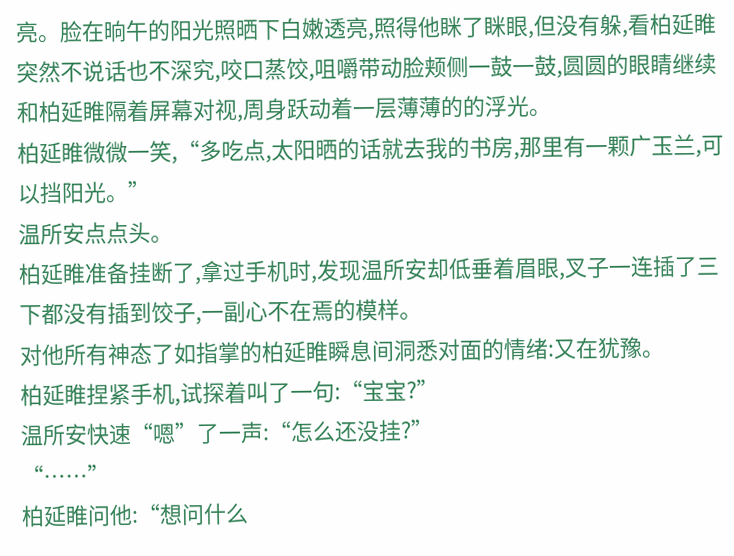亮。脸在晌午的阳光照晒下白嫩透亮,照得他眯了眯眼,但没有躲,看柏延睢突然不说话也不深究,咬口蒸饺,咀嚼带动脸颊侧一鼓一鼓,圆圆的眼睛继续和柏延睢隔着屏幕对视,周身跃动着一层薄薄的的浮光。
柏延睢微微一笑,“多吃点,太阳晒的话就去我的书房,那里有一颗广玉兰,可以挡阳光。”
温所安点点头。
柏延睢准备挂断了,拿过手机时,发现温所安却低垂着眉眼,叉子一连插了三下都没有插到饺子,一副心不在焉的模样。
对他所有神态了如指掌的柏延睢瞬息间洞悉对面的情绪:又在犹豫。
柏延睢捏紧手机,试探着叫了一句:“宝宝?”
温所安快速“嗯”了一声:“怎么还没挂?”
“……”
柏延睢问他:“想问什么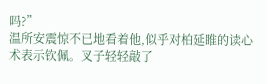吗?”
温所安震惊不已地看着他,似乎对柏延睢的读心术表示钦佩。叉子轻轻敲了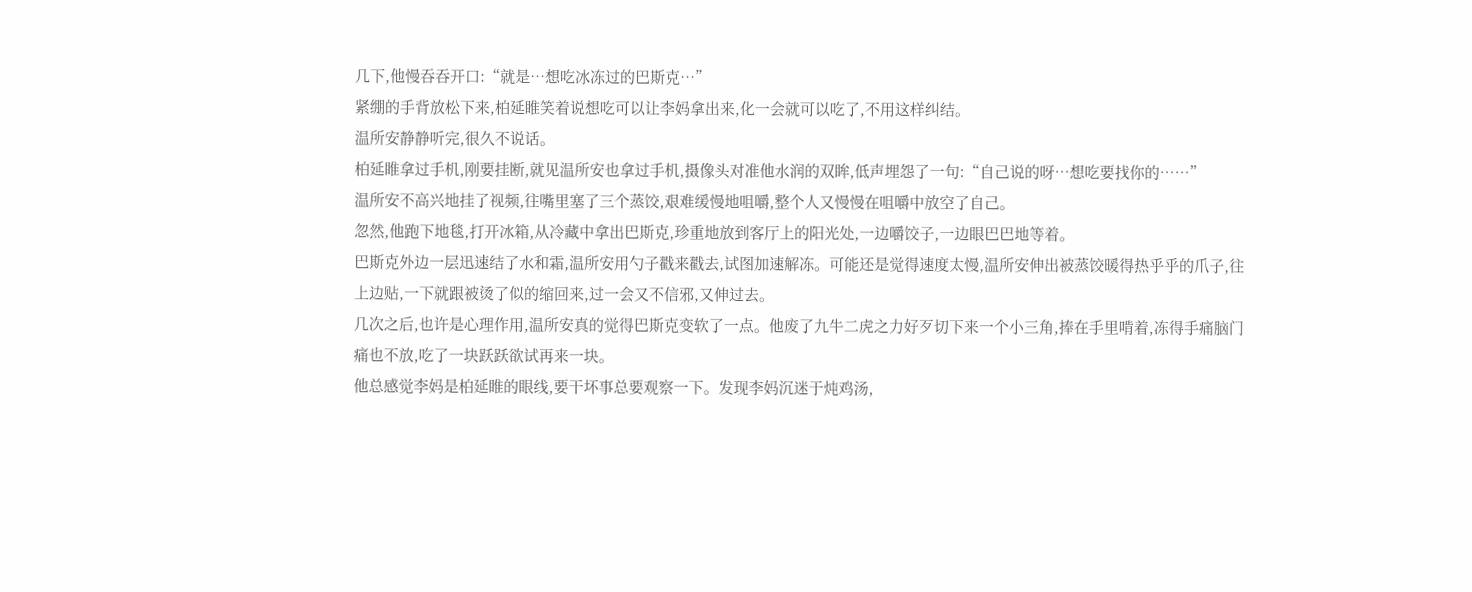几下,他慢吞吞开口:“就是…想吃冰冻过的巴斯克…”
紧绷的手背放松下来,柏延睢笑着说想吃可以让李妈拿出来,化一会就可以吃了,不用这样纠结。
温所安静静听完,很久不说话。
柏延睢拿过手机,刚要挂断,就见温所安也拿过手机,摄像头对准他水润的双眸,低声埋怨了一句:“自己说的呀…想吃要找你的……”
温所安不高兴地挂了视频,往嘴里塞了三个蒸饺,艰难缓慢地咀嚼,整个人又慢慢在咀嚼中放空了自己。
忽然,他跑下地毯,打开冰箱,从冷藏中拿出巴斯克,珍重地放到客厅上的阳光处,一边嚼饺子,一边眼巴巴地等着。
巴斯克外边一层迅速结了水和霜,温所安用勺子戳来戳去,试图加速解冻。可能还是觉得速度太慢,温所安伸出被蒸饺暖得热乎乎的爪子,往上边贴,一下就跟被烫了似的缩回来,过一会又不信邪,又伸过去。
几次之后,也许是心理作用,温所安真的觉得巴斯克变软了一点。他废了九牛二虎之力好歹切下来一个小三角,捧在手里啃着,冻得手痛脑门痛也不放,吃了一块跃跃欲试再来一块。
他总感觉李妈是柏延睢的眼线,要干坏事总要观察一下。发现李妈沉迷于炖鸡汤,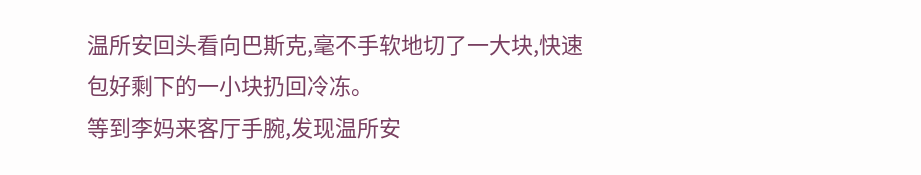温所安回头看向巴斯克,毫不手软地切了一大块,快速包好剩下的一小块扔回冷冻。
等到李妈来客厅手腕,发现温所安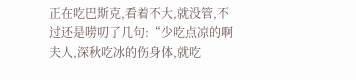正在吃巴斯克,看着不大,就没管,不过还是唠叨了几句:“少吃点凉的啊夫人,深秋吃冰的伤身体,就吃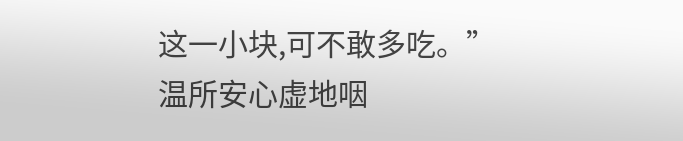这一小块,可不敢多吃。”
温所安心虚地咽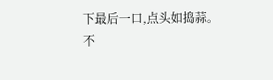下最后一口,点头如捣蒜。
不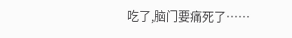吃了,脑门要痛死了……